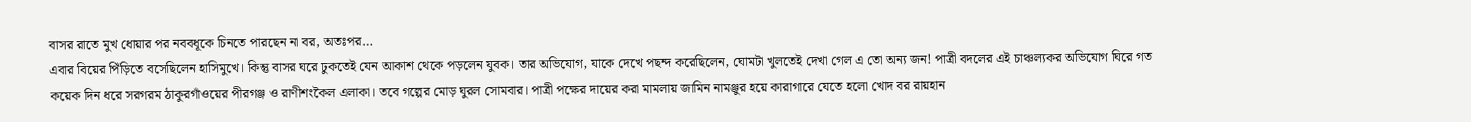বাসর রাতে মুখ ধোয়ার পর নববধূকে চিনতে পারছেন না বর, অতঃপর…
এবার বিয়ের পিঁড়িতে বসেছিলেন হাসিমুখে। কিন্তু বাসর ঘরে ঢুকতেই যেন আকাশ থেকে পড়লেন যুবক। তার অভিযোগ, যাকে দেখে পছন্দ করেছিলেন, ঘোমটা খুলতেই দেখা গেল এ তো অন্য জন! পাত্রী বদলের এই চাঞ্চল্যকর অভিযোগ ঘিরে গত কয়েক দিন ধরে সরগরম ঠাকুরগাঁওয়ের পীরগঞ্জ ও রাণীশংকৈল এলাকা। তবে গল্পের মোড় ঘুরল সোমবার। পাত্রী পক্ষের দায়ের করা মামলায় জামিন নামঞ্জুর হয়ে কারাগারে যেতে হলো খোদ বর রায়হান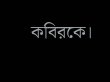কবিরকে।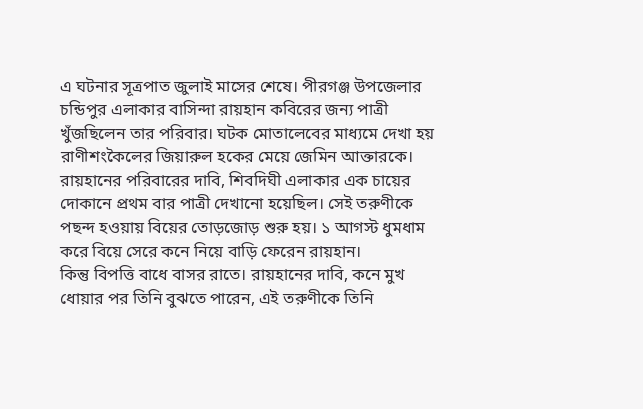এ ঘটনার সূত্রপাত জুলাই মাসের শেষে। পীরগঞ্জ উপজেলার চন্ডিপুর এলাকার বাসিন্দা রায়হান কবিরের জন্য পাত্রী খুঁজছিলেন তার পরিবার। ঘটক মোতালেবের মাধ্যমে দেখা হয় রাণীশংকৈলের জিয়ারুল হকের মেয়ে জেমিন আক্তারকে। রায়হানের পরিবারের দাবি, শিবদিঘী এলাকার এক চায়ের দোকানে প্রথম বার পাত্রী দেখানো হয়েছিল। সেই তরুণীকে পছন্দ হওয়ায় বিয়ের তোড়জোড় শুরু হয়। ১ আগস্ট ধুমধাম করে বিয়ে সেরে কনে নিয়ে বাড়ি ফেরেন রায়হান।
কিন্তু বিপত্তি বাধে বাসর রাতে। রায়হানের দাবি, কনে মুখ ধোয়ার পর তিনি বুঝতে পারেন, এই তরুণীকে তিনি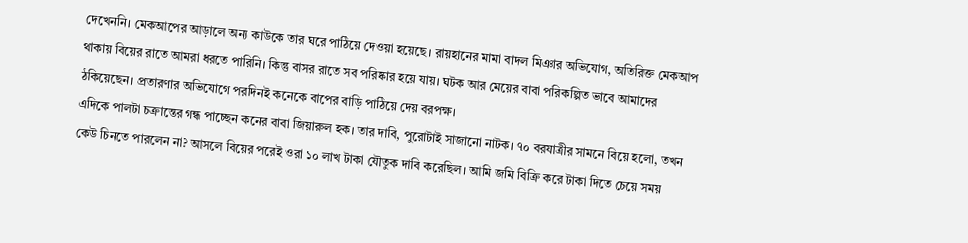দেখেননি। মেকআপের আড়ালে অন্য কাউকে তার ঘরে পাঠিয়ে দেওয়া হয়েছে। রায়হানের মামা বাদল মিঞার অভিযোগ, অতিরিক্ত মেকআপ থাকায় বিয়ের রাতে আমরা ধরতে পারিনি। কিন্তু বাসর রাতে সব পরিষ্কার হয়ে যায়। ঘটক আর মেয়ের বাবা পরিকল্পিত ভাবে আমাদের ঠকিয়েছেন। প্রতারণার অভিযোগে পরদিনই কনেকে বাপের বাড়ি পাঠিয়ে দেয় বরপক্ষ।
এদিকে পালটা চক্রান্তের গন্ধ পাচ্ছেন কনের বাবা জিয়ারুল হক। তার দাবি, পুরোটাই সাজানো নাটক। ৭০ বরযাত্রীর সামনে বিয়ে হলো, তখন কেউ চিনতে পারলেন না? আসলে বিয়ের পরেই ওরা ১০ লাখ টাকা যৌতুক দাবি করেছিল। আমি জমি বিক্রি করে টাকা দিতে চেয়ে সময়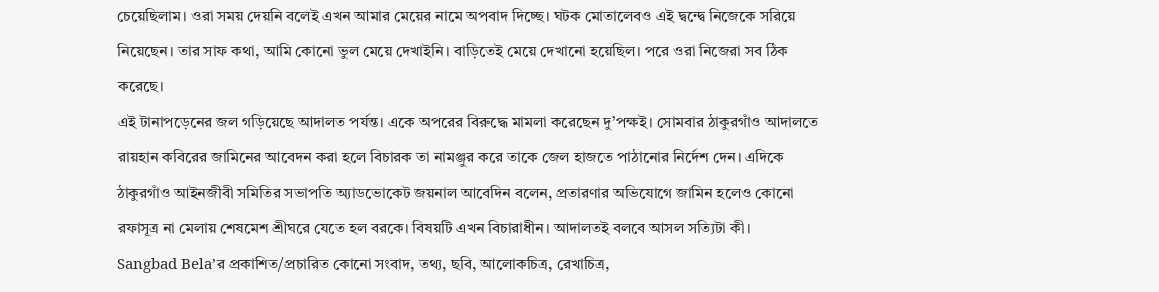চেয়েছিলাম। ওরা সময় দেয়নি বলেই এখন আমার মেয়ের নামে অপবাদ দিচ্ছে। ঘটক মোতালেবও এই দ্বন্দ্বে নিজেকে সরিয়ে নিয়েছেন। তার সাফ কথা, আমি কোনো ভুল মেয়ে দেখাইনি। বাড়িতেই মেয়ে দেখানো হয়েছিল। পরে ওরা নিজেরা সব ঠিক করেছে।
এই টানাপড়েনের জল গড়িয়েছে আদালত পর্যন্ত। একে অপরের বিরুদ্ধে মামলা করেছেন দু’পক্ষই। সোমবার ঠাকুরগাঁও আদালতে রায়হান কবিরের জামিনের আবেদন করা হলে বিচারক তা নামঞ্জুর করে তাকে জেল হাজতে পাঠানোর নির্দেশ দেন। এদিকে ঠাকুরগাঁও আইনজীবী সমিতির সভাপতি অ্যাডভোকেট জয়নাল আবেদিন বলেন, প্রতারণার অভিযোগে জামিন হলেও কোনো রফাসূত্র না মেলায় শেষমেশ শ্রীঘরে যেতে হল বরকে। বিষয়টি এখন বিচারাধীন। আদালতই বলবে আসল সত্যিটা কী।
Sangbad Bela’র প্রকাশিত/প্রচারিত কোনো সংবাদ, তথ্য, ছবি, আলোকচিত্র, রেখাচিত্র,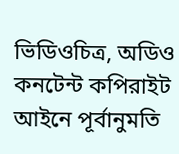ভিডিওচিত্র, অডিও কনটেন্ট কপিরাইট আইনে পূর্বানুমতি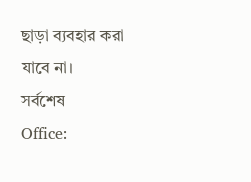ছাড়া ব্যবহার করা যাবে না।
সর্বশেষ
Office: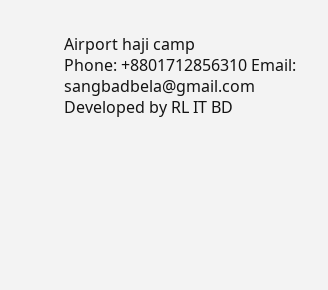Airport haji camp
Phone: +8801712856310 Email: sangbadbela@gmail.com
Developed by RL IT BD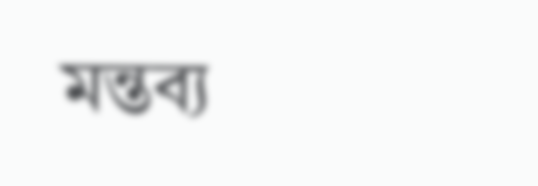মন্তব্য